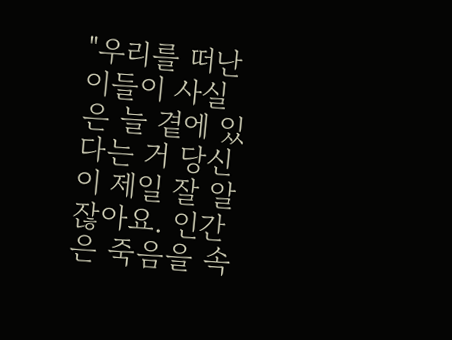"우리를 떠난 이들이 사실은 늘 곁에 있다는 거 당신이 제일 잘 알잖아요. 인간은 죽음을 속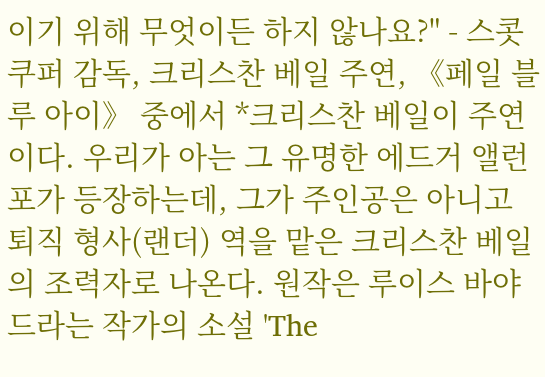이기 위해 무엇이든 하지 않나요?" - 스콧 쿠퍼 감독, 크리스찬 베일 주연, 《페일 블루 아이》 중에서 *크리스찬 베일이 주연이다. 우리가 아는 그 유명한 에드거 앨런 포가 등장하는데, 그가 주인공은 아니고 퇴직 형사(랜더) 역을 맡은 크리스찬 베일의 조력자로 나온다. 원작은 루이스 바야드라는 작가의 소설 'The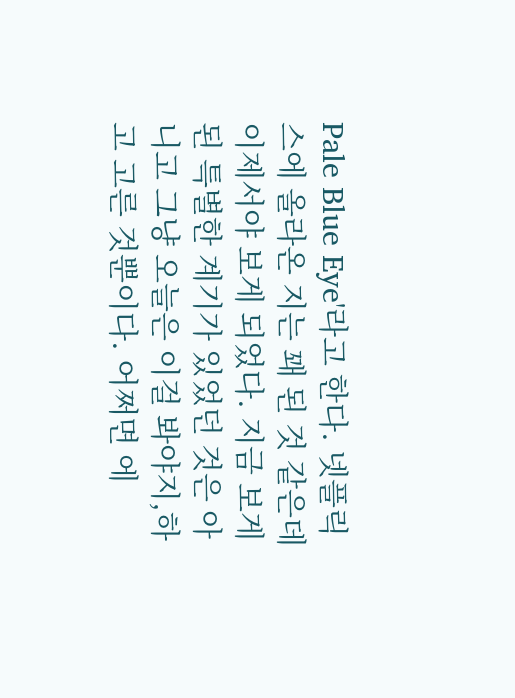Pale Blue Eye'라고 한다. 넷플릭스에 올라온 지는 꽤 된 것 같은데 이제서야 보게 되었다. 지금 보게 된 특별한 계기가 있었던 것은 아니고 그냥 오늘은 이걸 봐야지,하고 고른 것뿐이다. 어쩌면 에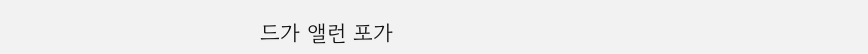드가 앨런 포가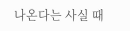나온다는 사실 때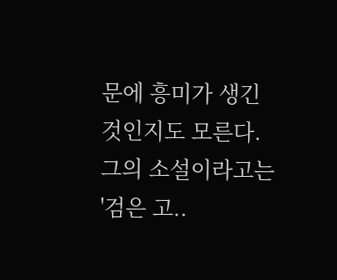문에 흥미가 생긴 것인지도 모른다. 그의 소설이라고는 '검은 고..